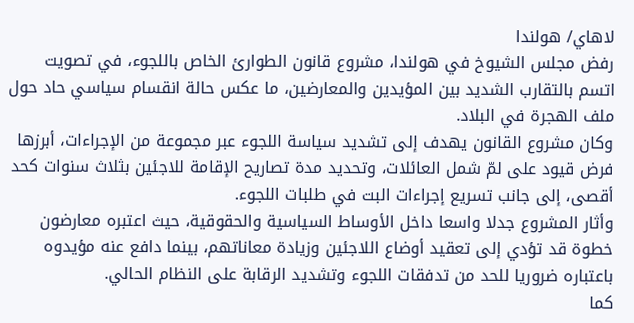لاهاي/ هولندا
رفض مجلس الشيوخ في هولندا، مشروع قانون الطوارئ الخاص باللجوء، في تصويت اتسم بالتقارب الشديد بين المؤيدين والمعارضين، ما عكس حالة انقسام سياسي حاد حول ملف الهجرة في البلاد.
وكان مشروع القانون يهدف إلى تشديد سياسة اللجوء عبر مجموعة من الإجراءات، أبرزها فرض قيود على لمّ شمل العائلات، وتحديد مدة تصاريح الإقامة للاجئين بثلاث سنوات كحد أقصى، إلى جانب تسريع إجراءات البت في طلبات اللجوء.
وأثار المشروع جدلا واسعا داخل الأوساط السياسية والحقوقية، حيث اعتبره معارضون خطوة قد تؤدي إلى تعقيد أوضاع اللاجئين وزيادة معاناتهم، بينما دافع عنه مؤيدوه باعتباره ضروريا للحد من تدفقات اللجوء وتشديد الرقابة على النظام الحالي.
كما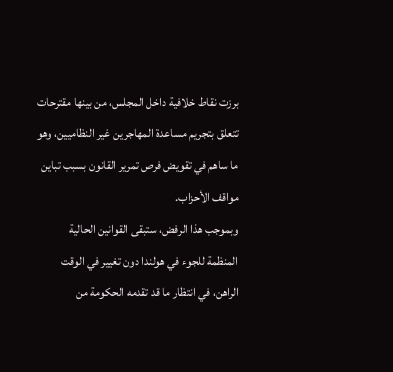برزت نقاط خلافية داخل المجلس، من بينها مقترحات تتعلق بتجريم مساعدة المهاجرين غير النظاميين، وهو ما ساهم في تقويض فرص تمرير القانون بسبب تباين مواقف الأحزاب.
وبموجب هذا الرفض، ستبقى القوانين الحالية المنظمة للجوء في هولندا دون تغيير في الوقت الراهن، في انتظار ما قد تقدمه الحكومة من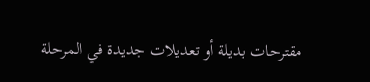مقترحات بديلة أو تعديلات جديدة في المرحلة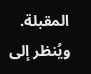المقبلة.
ويُنظر إلى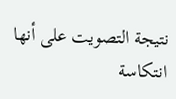نتيجة التصويت على أنها انتكاسة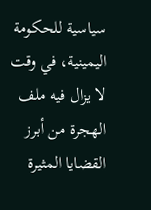سياسية للحكومة اليمينية، في وقت لا يزال فيه ملف الهجرة من أبرز القضايا المثيرة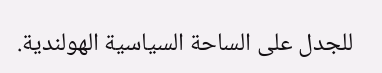للجدل على الساحة السياسية الهولندية.